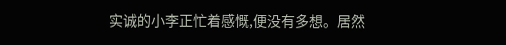实诚的小李正忙着感慨,便没有多想。居然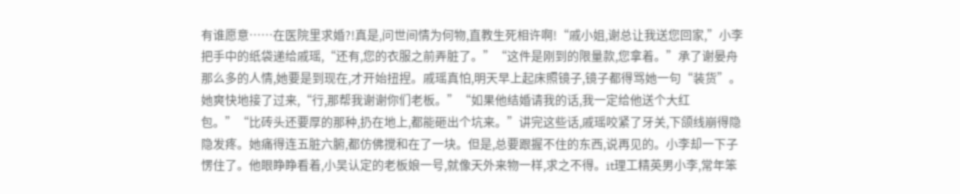有谁愿意……在医院里求婚?!真是,问世间情为何物,直教生死相许啊!“戚小姐,谢总让我送您回家,”小李把手中的纸袋递给戚瑶,“还有,您的衣服之前弄脏了。”“这件是刚到的限量款,您拿着。”承了谢晏舟那么多的人情,她要是到现在,才开始扭捏。戚瑶真怕,明天早上起床照镜子,镜子都得骂她一句“装货”。她爽快地接了过来,“行,那帮我谢谢你们老板。”“如果他结婚请我的话,我一定给他送个大红包。”“比砖头还要厚的那种,扔在地上,都能砸出个坑来。”讲完这些话,戚瑶咬紧了牙关,下颌线崩得隐隐发疼。她痛得连五脏六腑,都仿佛搅和在了一块。但是,总要跟握不住的东西,说再见的。小李却一下子愣住了。他眼睁睁看着,小吴认定的老板娘一号,就像天外来物一样,求之不得。it理工精英男小李,常年笨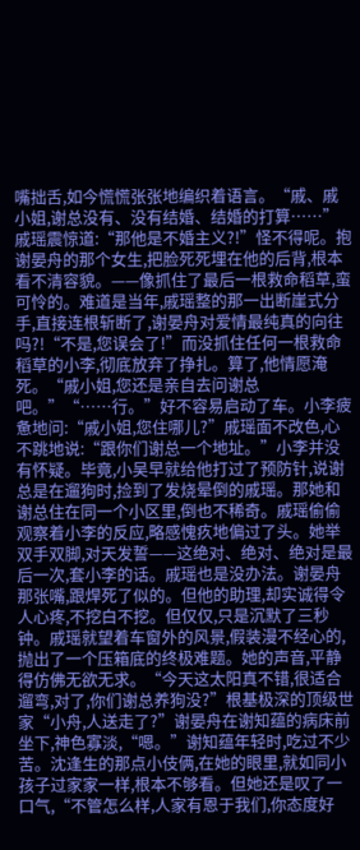嘴拙舌,如今慌慌张张地编织着语言。“戚、戚小姐,谢总没有、没有结婚、结婚的打算……”戚瑶震惊道:“那他是不婚主义?!”怪不得呢。抱谢晏舟的那个女生,把脸死死埋在他的后背,根本看不清容貌。——像抓住了最后一根救命稻草,蛮可怜的。难道是当年,戚瑶整的那一出断崖式分手,直接连根斩断了,谢晏舟对爱情最纯真的向往吗?!“不是,您误会了!”而没抓住任何一根救命稻草的小李,彻底放弃了挣扎。算了,他情愿淹死。“戚小姐,您还是亲自去问谢总吧。”“……行。”好不容易启动了车。小李疲惫地问:“戚小姐,您住哪儿?”戚瑶面不改色,心不跳地说:“跟你们谢总一个地址。”小李并没有怀疑。毕竟,小吴早就给他打过了预防针,说谢总是在遛狗时,捡到了发烧晕倒的戚瑶。那她和谢总住在同一个小区里,倒也不稀奇。戚瑶偷偷观察着小李的反应,略感愧疚地偏过了头。她举双手双脚,对天发誓——这绝对、绝对、绝对是最后一次,套小李的话。戚瑶也是没办法。谢晏舟那张嘴,跟焊死了似的。但他的助理,却实诚得令人心疼,不挖白不挖。但仅仅,只是沉默了三秒钟。戚瑶就望着车窗外的风景,假装漫不经心的,抛出了一个压箱底的终极难题。她的声音,平静得仿佛无欲无求。“今天这太阳真不错,很适合遛弯,对了,你们谢总养狗没?”根基极深的顶级世家“小舟,人送走了?”谢晏舟在谢知蕴的病床前坐下,神色寡淡,“嗯。”谢知蕴年轻时,吃过不少苦。沈逢生的那点小伎俩,在她的眼里,就如同小孩子过家家一样,根本不够看。但她还是叹了一口气,“不管怎么样,人家有恩于我们,你态度好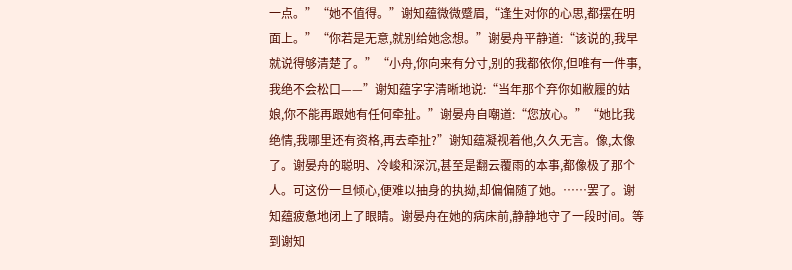一点。”“她不值得。”谢知蕴微微蹙眉,“逢生对你的心思,都摆在明面上。”“你若是无意,就别给她念想。”谢晏舟平静道:“该说的,我早就说得够清楚了。”“小舟,你向来有分寸,别的我都依你,但唯有一件事,我绝不会松口——”谢知蕴字字清晰地说:“当年那个弃你如敝履的姑娘,你不能再跟她有任何牵扯。”谢晏舟自嘲道:“您放心。”“她比我绝情,我哪里还有资格,再去牵扯?”谢知蕴凝视着他,久久无言。像,太像了。谢晏舟的聪明、冷峻和深沉,甚至是翻云覆雨的本事,都像极了那个人。可这份一旦倾心,便难以抽身的执拗,却偏偏随了她。……罢了。谢知蕴疲惫地闭上了眼睛。谢晏舟在她的病床前,静静地守了一段时间。等到谢知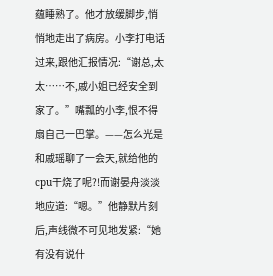蕴睡熟了。他才放缓脚步,悄悄地走出了病房。小李打电话过来,跟他汇报情况:“谢总,太太……不,戚小姐已经安全到家了。”嘴瓢的小李,恨不得扇自己一巴掌。——怎么光是和戚瑶聊了一会天,就给他的cpu干烧了呢?!而谢晏舟淡淡地应道:“嗯。”他静默片刻后,声线微不可见地发紧:“她有没有说什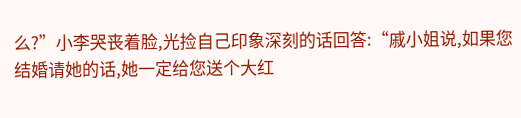么?”小李哭丧着脸,光捡自己印象深刻的话回答:“戚小姐说,如果您结婚请她的话,她一定给您送个大红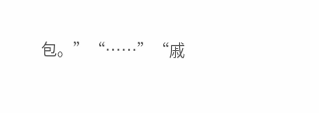包。”“……”“戚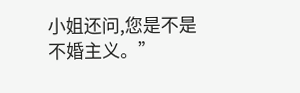小姐还问,您是不是不婚主义。”